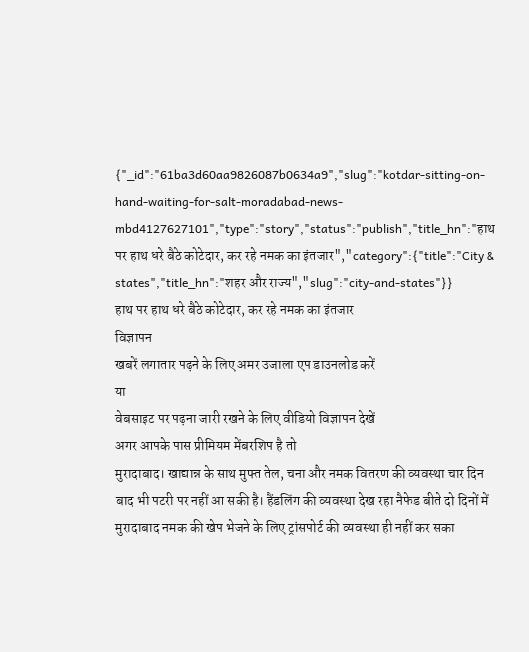{"_id":"61ba3d60aa9826087b0634a9","slug":"kotdar-sitting-on-hand-waiting-for-salt-moradabad-news-mbd4127627101","type":"story","status":"publish","title_hn":"हाथ पर हाथ धरे बैठे कोटेदार, कर रहे नमक का इंतजार","category":{"title":"City & states","title_hn":"शहर और राज्य","slug":"city-and-states"}}
हाथ पर हाथ धरे बैठे कोटेदार, कर रहे नमक का इंतजार
विज्ञापन
खबरें लगातार पढ़ने के लिए अमर उजाला एप डाउनलोड करें
या
वेबसाइट पर पढ़ना जारी रखने के लिए वीडियो विज्ञापन देखें
अगर आपके पास प्रीमियम मेंबरशिप है तो
मुरादाबाद। खाद्यान्न के साथ मुफ्त तेल, चना और नमक वितरण की व्यवस्था चार दिन बाद भी पटरी पर नहीं आ सकी है। हैंडलिंग की व्यवस्था देख रहा नैफेड बीते दो दिनों में मुरादाबाद नमक की खेप भेजने के लिए ट्रांसपोर्ट की व्यवस्था ही नहीं कर सका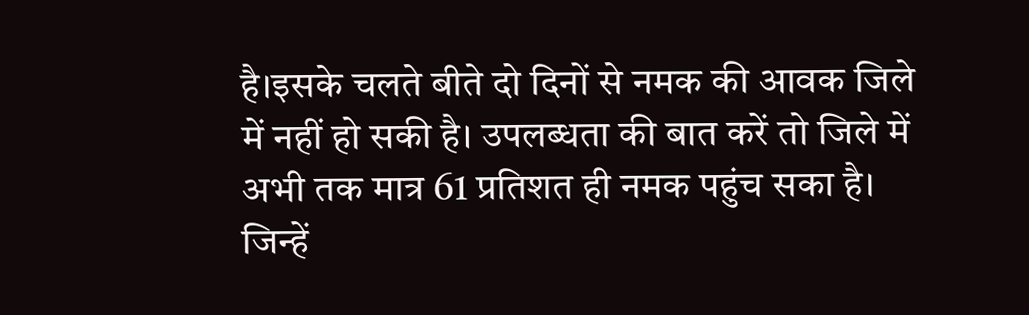है।इसके चलते बीते दो दिनों से नमक की आवक जिले में नहीं हो सकी है। उपलब्धता की बात करें तो जिले में अभी तक मात्र 61 प्रतिशत ही नमक पहुंच सका है। जिन्हें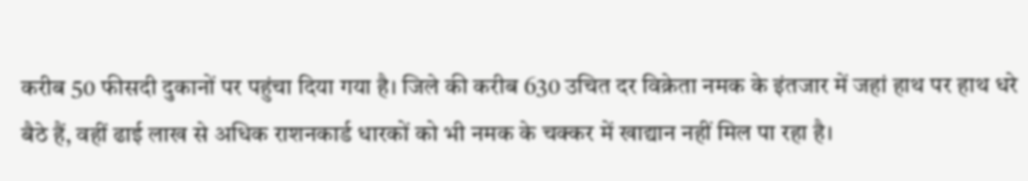करीब 50 फीसदी दुकानों पर पहुंचा दिया गया है। जिले की करीब 630 उचित दर विक्रेता नमक के इंतजार में जहां हाथ पर हाथ धरे बैठे हैं, वहीं ढाई लाख से अधिक राशनकार्ड धारकों को भी नमक के चक्कर में खाद्यान नहीं मिल पा रहा है।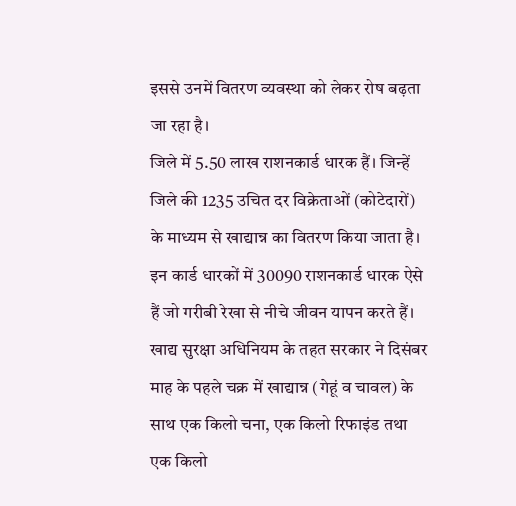इससे उनमें वितरण व्यवस्था को लेकर रोष बढ़ता जा रहा है।
जिले में 5.50 लाख राशनकार्ड धारक हैं। जिन्हें जिले की 1235 उचित दर विक्रेताओं (कोटेदारों) के माध्यम से खाद्यान्न का वितरण किया जाता है। इन कार्ड धारकों में 30090 राशनकार्ड धारक ऐसे हैं जो गरीबी रेखा से नीचे जीवन यापन करते हैं। खाद्य सुरक्षा अधिनियम के तहत सरकार ने दिसंबर माह के पहले चक्र में खाद्यान्न (गेहूं व चावल) के साथ एक किलो चना, एक किलो रिफाइंड तथा एक किलो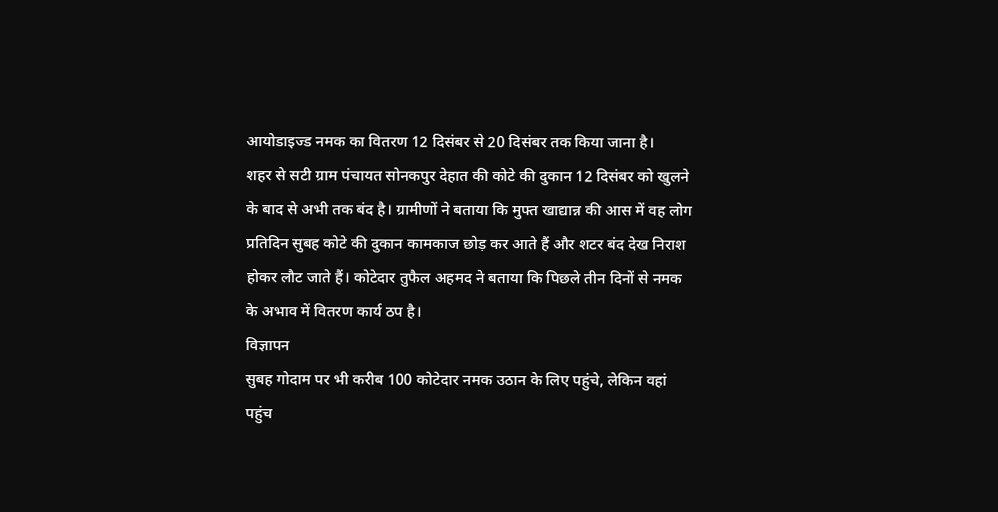आयोडाइज्ड नमक का वितरण 12 दिसंबर से 20 दिसंबर तक किया जाना है।
शहर से सटी ग्राम पंचायत सोनकपुर देहात की कोटे की दुकान 12 दिसंबर को खुलने के बाद से अभी तक बंद है। ग्रामीणों ने बताया कि मुफ्त खाद्यान्न की आस में वह लोग प्रतिदिन सुबह कोटे की दुकान कामकाज छोड़ कर आते हैं और शटर बंद देख निराश होकर लौट जाते हैं। कोटेदार तुफैल अहमद ने बताया कि पिछले तीन दिनों से नमक के अभाव में वितरण कार्य ठप है।
विज्ञापन
सुबह गोदाम पर भी करीब 100 कोटेदार नमक उठान के लिए पहुंचे, लेकिन वहां पहुंच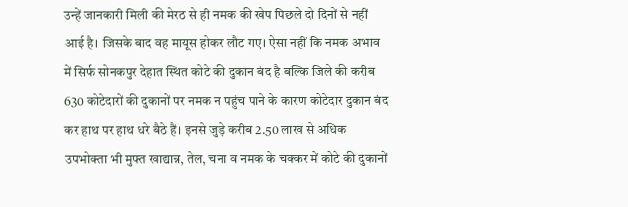उन्हें जानकारी मिली की मेरठ से ही नमक की खेप पिछले दो दिनों से नहीं आई है। जिसके बाद वह मायूस होकर लौट गए। ऐसा नहीं कि नमक अभाव में सिर्फ सोनकपुर देहात स्थित कोटे की दुकान बंद है बल्कि जिले की करीब 630 कोटेदारों की दुकानों पर नमक न पहुंच पाने के कारण कोटेदार दुकान बंद कर हाथ पर हाथ धरे बैठे हैं। इनसे जुड़े करीब 2.50 लाख से अधिक उपभोक्ता भी मुफ्त खाद्यान्न, तेल, चना व नमक के चक्कर में कोटे की दुकानों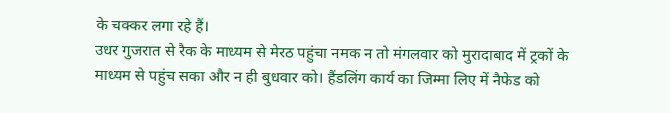के चक्कर लगा रहे हैं।
उधर गुजरात से रैक के माध्यम से मेरठ पहुंचा नमक न तो मंगलवार को मुरादाबाद में ट्रकों के माध्यम से पहुंच सका और न ही बुधवार को। हैंडलिंग कार्य का जिम्मा लिए में नैफेड को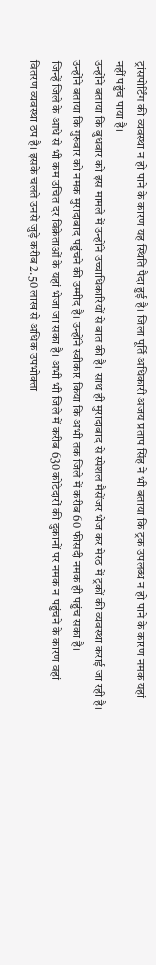ट्रांसपोर्टिंग की व्यवस्था न हो पाने के कारण यह स्थिति पैदा हुई है। जिला पूर्ति अधिकारी अजय प्रताप सिंह ने भी बताया कि ट्रक उपलब्ध न हो पाने के कारण नमक यहां नहीं पहुंच पाया है।
उन्होंने बताया कि बुधवार को इस मामले में उन्होंने उच्चाधिकारियों से बात की है। साथ ही मुरादाबाद से स्पेशल मैसेंजर भेज कर मेरठ में ट्रकों की व्यवस्था कराई जा रही है। उन्होंने बताया कि गुरुवार को नमक मुरादाबाद पहुंचने की उम्मीद है। उन्होंने स्वीकार किया कि अभी तक जिले में करीब 60 फीसदी नमक ही पहुंच सका है।
जिन्हें जिले के आधे से भी कम उचित दर विक्रेताओं के यहां भेजा जा सका है। अभी भी जिले में करीब 630 कोटेदारों की दुकानों पर नमक न पहुंचने के कारण वहां वितरण व्यवस्था ठप है। इसके चलते उनसे जुड़े करीब 2.50 लाख से अधिक उपभोक्ता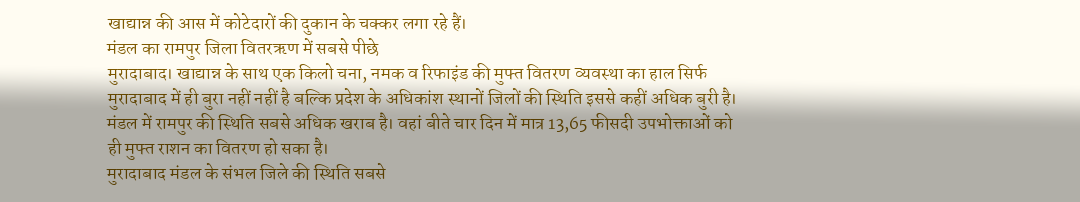खाद्यान्न की आस में कोटेदारों की दुकान के चक्कर लगा रहे हैं।
मंडल का रामपुर जिला वितरऋण में सबसे पीछे
मुरादाबाद। खाद्यान्न के साथ एक किलो चना, नमक व रिफाइंड की मुफ्त वितरण व्यवस्था का हाल सिर्फ मुरादाबाद में ही बुरा नहीं नहीं है बल्कि प्रदेश के अधिकांश स्थानों जिलों की स्थिति इससे कहीं अधिक बुरी है। मंडल में रामपुर की स्थिति सबसे अधिक खराब है। वहां बीते चार दिन में मात्र 13,65 फीसदी उपभोक्ताओं को ही मुफ्त राशन का वितरण हो सका है।
मुरादाबाद मंडल के संभल जिले की स्थिति सबसे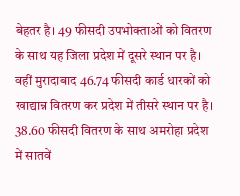बेहतर है। 49 फीसदी उपभोक्ताओं को वितरण के साथ यह जिला प्रदेश में दूसरे स्थान पर है। वहीं मुरादाबाद 46.74 फीसदी कार्ड धारकों को खाद्यान्न वितरण कर प्रदेश में तीसरे स्थान पर है। 38.60 फीसदी वितरण के साथ अमरोहा प्रदेश में सातवें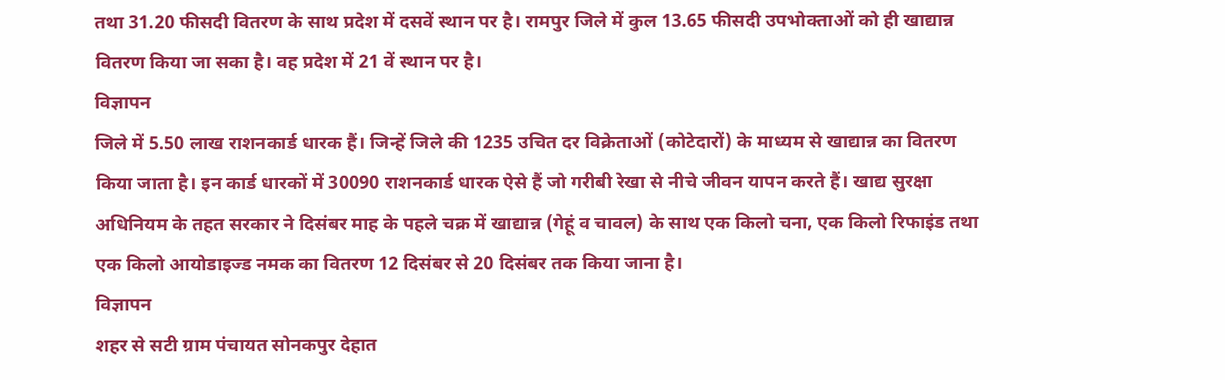तथा 31.20 फीसदी वितरण के साथ प्रदेश में दसवें स्थान पर है। रामपुर जिले में कुल 13.65 फीसदी उपभोक्ताओं को ही खाद्यान्न वितरण किया जा सका है। वह प्रदेश में 21 वें स्थान पर है।
विज्ञापन
जिले में 5.50 लाख राशनकार्ड धारक हैं। जिन्हें जिले की 1235 उचित दर विक्रेताओं (कोटेदारों) के माध्यम से खाद्यान्न का वितरण किया जाता है। इन कार्ड धारकों में 30090 राशनकार्ड धारक ऐसे हैं जो गरीबी रेखा से नीचे जीवन यापन करते हैं। खाद्य सुरक्षा अधिनियम के तहत सरकार ने दिसंबर माह के पहले चक्र में खाद्यान्न (गेहूं व चावल) के साथ एक किलो चना, एक किलो रिफाइंड तथा एक किलो आयोडाइज्ड नमक का वितरण 12 दिसंबर से 20 दिसंबर तक किया जाना है।
विज्ञापन
शहर से सटी ग्राम पंचायत सोनकपुर देहात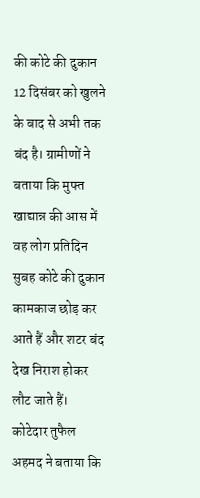की कोटे की दुकान 12 दिसंबर को खुलने के बाद से अभी तक बंद है। ग्रामीणों ने बताया कि मुफ्त खाद्यान्न की आस में वह लोग प्रतिदिन सुबह कोटे की दुकान कामकाज छोड़ कर आते हैं और शटर बंद देख निराश होकर लौट जाते हैं। कोटेदार तुफैल अहमद ने बताया कि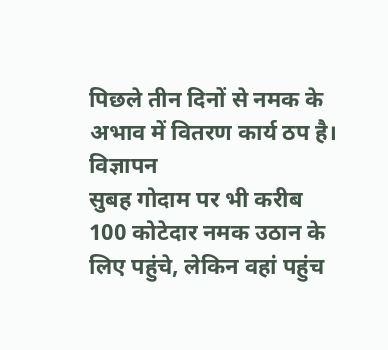पिछले तीन दिनों से नमक के अभाव में वितरण कार्य ठप है।
विज्ञापन
सुबह गोदाम पर भी करीब 100 कोटेदार नमक उठान के लिए पहुंचे, लेकिन वहां पहुंच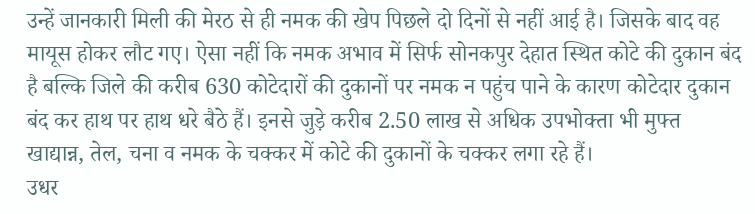उन्हें जानकारी मिली की मेरठ से ही नमक की खेप पिछले दो दिनों से नहीं आई है। जिसके बाद वह मायूस होकर लौट गए। ऐसा नहीं कि नमक अभाव में सिर्फ सोनकपुर देहात स्थित कोटे की दुकान बंद है बल्कि जिले की करीब 630 कोटेदारों की दुकानों पर नमक न पहुंच पाने के कारण कोटेदार दुकान बंद कर हाथ पर हाथ धरे बैठे हैं। इनसे जुड़े करीब 2.50 लाख से अधिक उपभोक्ता भी मुफ्त खाद्यान्न, तेल, चना व नमक के चक्कर में कोटे की दुकानों के चक्कर लगा रहे हैं।
उधर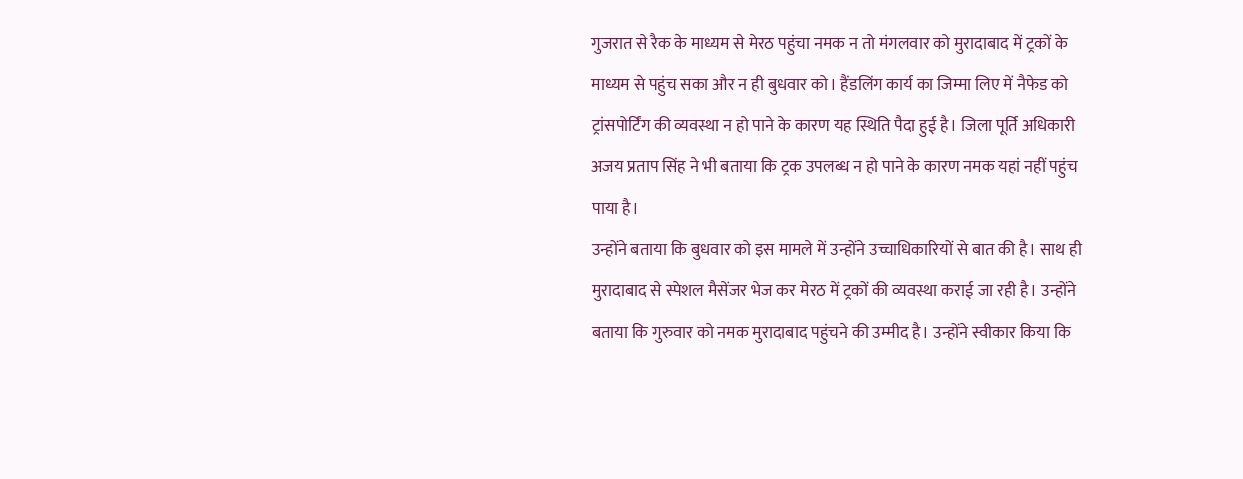गुजरात से रैक के माध्यम से मेरठ पहुंचा नमक न तो मंगलवार को मुरादाबाद में ट्रकों के माध्यम से पहुंच सका और न ही बुधवार को। हैंडलिंग कार्य का जिम्मा लिए में नैफेड को ट्रांसपोर्टिंग की व्यवस्था न हो पाने के कारण यह स्थिति पैदा हुई है। जिला पूर्ति अधिकारी अजय प्रताप सिंह ने भी बताया कि ट्रक उपलब्ध न हो पाने के कारण नमक यहां नहीं पहुंच पाया है।
उन्होंने बताया कि बुधवार को इस मामले में उन्होंने उच्चाधिकारियों से बात की है। साथ ही मुरादाबाद से स्पेशल मैसेंजर भेज कर मेरठ में ट्रकों की व्यवस्था कराई जा रही है। उन्होंने बताया कि गुरुवार को नमक मुरादाबाद पहुंचने की उम्मीद है। उन्होंने स्वीकार किया कि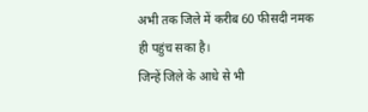अभी तक जिले में करीब 60 फीसदी नमक ही पहुंच सका है।
जिन्हें जिले के आधे से भी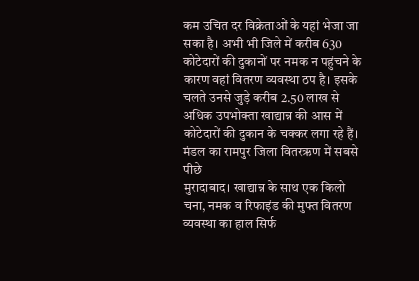कम उचित दर विक्रेताओं के यहां भेजा जा सका है। अभी भी जिले में करीब 630 कोटेदारों की दुकानों पर नमक न पहुंचने के कारण वहां वितरण व्यवस्था ठप है। इसके चलते उनसे जुड़े करीब 2.50 लाख से अधिक उपभोक्ता खाद्यान्न की आस में कोटेदारों की दुकान के चक्कर लगा रहे हैं।
मंडल का रामपुर जिला वितरऋण में सबसे पीछे
मुरादाबाद। खाद्यान्न के साथ एक किलो चना, नमक व रिफाइंड की मुफ्त वितरण व्यवस्था का हाल सिर्फ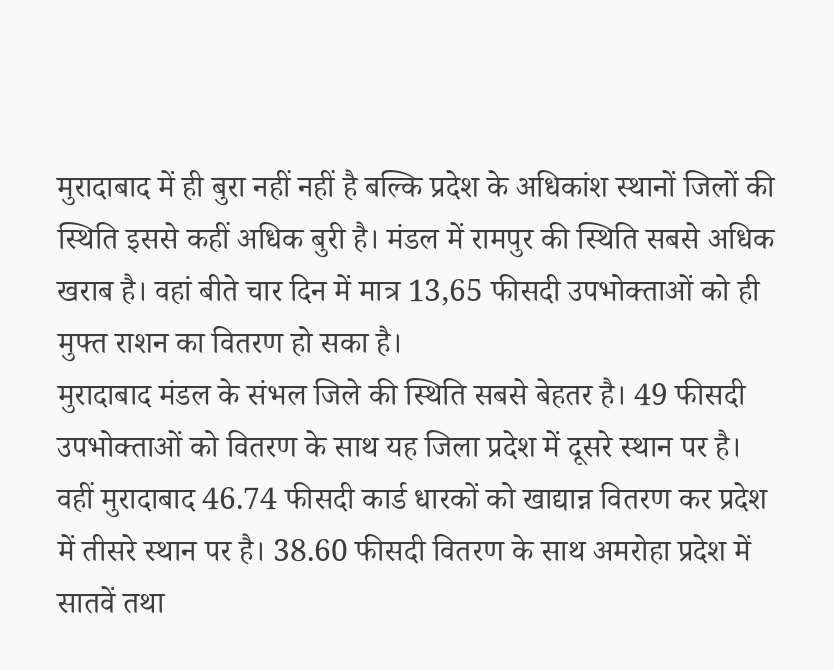मुरादाबाद में ही बुरा नहीं नहीं है बल्कि प्रदेश के अधिकांश स्थानों जिलों की स्थिति इससे कहीं अधिक बुरी है। मंडल में रामपुर की स्थिति सबसे अधिक खराब है। वहां बीते चार दिन में मात्र 13,65 फीसदी उपभोक्ताओं को ही मुफ्त राशन का वितरण हो सका है।
मुरादाबाद मंडल के संभल जिले की स्थिति सबसे बेहतर है। 49 फीसदी उपभोक्ताओं को वितरण के साथ यह जिला प्रदेश में दूसरे स्थान पर है। वहीं मुरादाबाद 46.74 फीसदी कार्ड धारकों को खाद्यान्न वितरण कर प्रदेश में तीसरे स्थान पर है। 38.60 फीसदी वितरण के साथ अमरोहा प्रदेश में सातवें तथा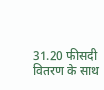31.20 फीसदी वितरण के साथ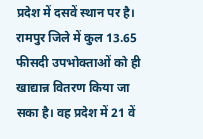प्रदेश में दसवें स्थान पर है। रामपुर जिले में कुल 13.65 फीसदी उपभोक्ताओं को ही खाद्यान्न वितरण किया जा सका है। वह प्रदेश में 21 वें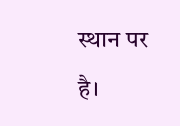स्थान पर है।